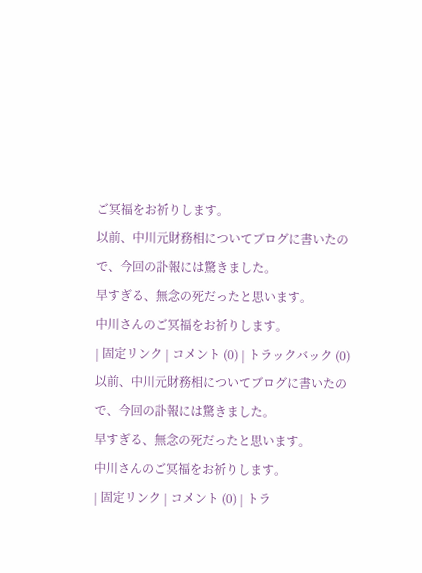ご冥福をお祈りします。
以前、中川元財務相についてブログに書いたので、今回の訃報には驚きました。
早すぎる、無念の死だったと思います。
中川さんのご冥福をお祈りします。
| 固定リンク | コメント (0) | トラックバック (0)
以前、中川元財務相についてブログに書いたので、今回の訃報には驚きました。
早すぎる、無念の死だったと思います。
中川さんのご冥福をお祈りします。
| 固定リンク | コメント (0) | トラ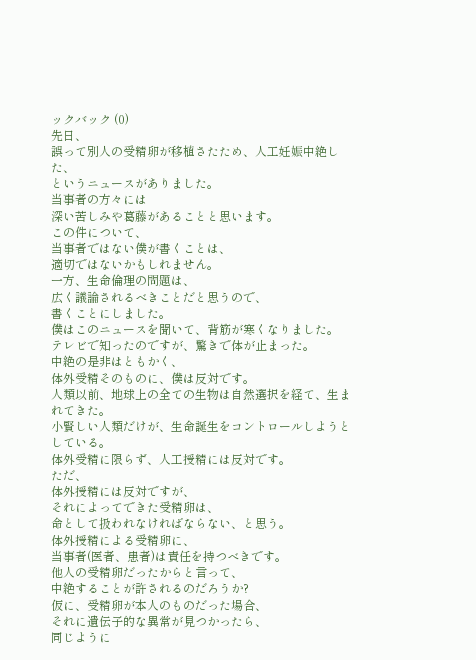ックバック (0)
先日、
誤って別人の受精卵が移植さたため、人工妊娠中絶した、
というニュースがありました。
当事者の方々には
深い苦しみや葛藤があることと思います。
この件について、
当事者ではない僕が書くことは、
適切ではないかもしれません。
一方、生命倫理の問題は、
広く議論されるべきことだと思うので、
書くことにしました。
僕はこのニュースを聞いて、背筋が寒くなりました。
テレビで知ったのですが、驚きで体が止まった。
中絶の是非はともかく、
体外受精そのものに、僕は反対です。
人類以前、地球上の全ての生物は自然選択を経て、生まれてきた。
小賢しい人類だけが、生命誕生をコントロールしようとしている。
体外受精に限らず、人工授精には反対です。
ただ、
体外授精には反対ですが、
それによってできた受精卵は、
命として扱われなければならない、と思う。
体外授精による受精卵に、
当事者(医者、患者)は責任を持つべきです。
他人の受精卵だったからと言って、
中絶することが許されるのだろうか?
仮に、受精卵が本人のものだった場合、
それに遺伝子的な異常が見つかったら、
同じように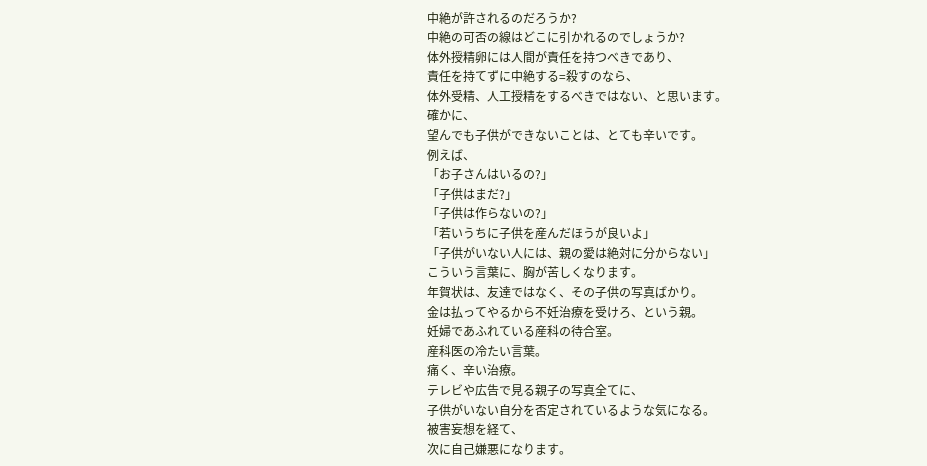中絶が許されるのだろうか?
中絶の可否の線はどこに引かれるのでしょうか?
体外授精卵には人間が責任を持つべきであり、
責任を持てずに中絶する=殺すのなら、
体外受精、人工授精をするべきではない、と思います。
確かに、
望んでも子供ができないことは、とても辛いです。
例えば、
「お子さんはいるの?」
「子供はまだ?」
「子供は作らないの?」
「若いうちに子供を産んだほうが良いよ」
「子供がいない人には、親の愛は絶対に分からない」
こういう言葉に、胸が苦しくなります。
年賀状は、友達ではなく、その子供の写真ばかり。
金は払ってやるから不妊治療を受けろ、という親。
妊婦であふれている産科の待合室。
産科医の冷たい言葉。
痛く、辛い治療。
テレビや広告で見る親子の写真全てに、
子供がいない自分を否定されているような気になる。
被害妄想を経て、
次に自己嫌悪になります。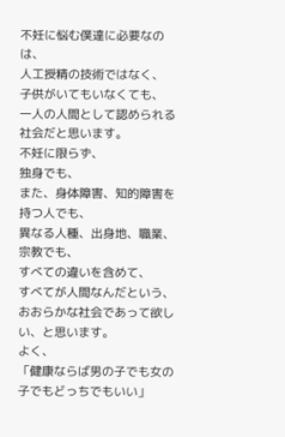不妊に悩む僕達に必要なのは、
人工授精の技術ではなく、
子供がいてもいなくても、
一人の人間として認められる社会だと思います。
不妊に限らず、
独身でも、
また、身体障害、知的障害を持つ人でも、
異なる人種、出身地、職業、宗教でも、
すべての違いを含めて、
すべてが人間なんだという、
おおらかな社会であって欲しい、と思います。
よく、
「健康ならば男の子でも女の子でもどっちでもいい」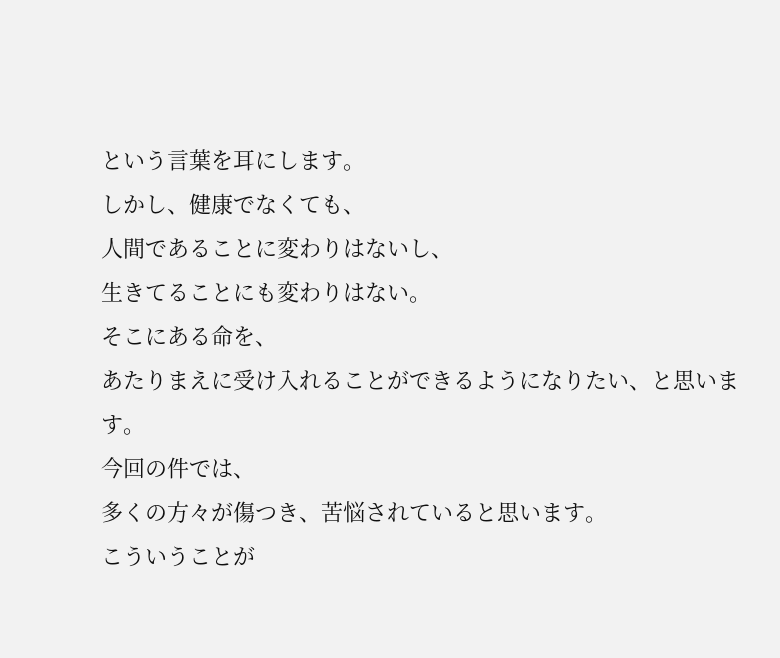という言葉を耳にします。
しかし、健康でなくても、
人間であることに変わりはないし、
生きてることにも変わりはない。
そこにある命を、
あたりまえに受け入れることができるようになりたい、と思います。
今回の件では、
多くの方々が傷つき、苦悩されていると思います。
こういうことが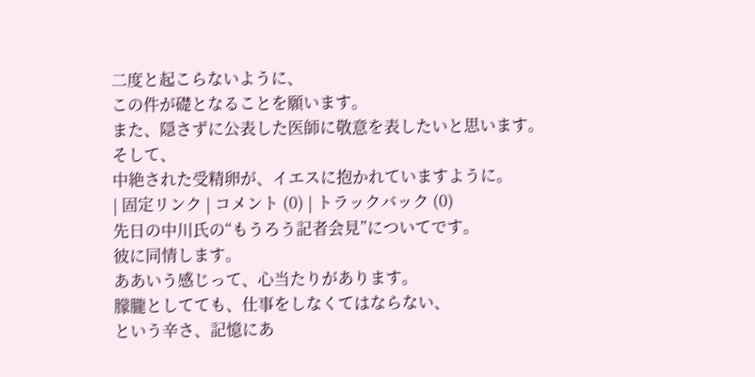二度と起こらないように、
この件が礎となることを願います。
また、隠さずに公表した医師に敬意を表したいと思います。
そして、
中絶された受精卵が、イエスに抱かれていますように。
| 固定リンク | コメント (0) | トラックバック (0)
先日の中川氏の“もうろう記者会見”についてです。
彼に同情します。
ああいう感じって、心当たりがあります。
朦朧としてても、仕事をしなくてはならない、
という辛さ、記憶にあ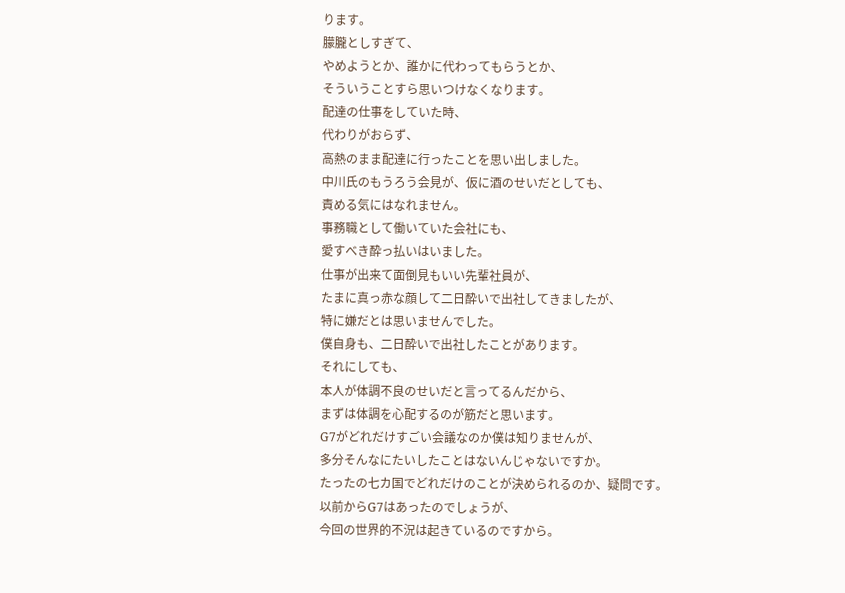ります。
朦朧としすぎて、
やめようとか、誰かに代わってもらうとか、
そういうことすら思いつけなくなります。
配達の仕事をしていた時、
代わりがおらず、
高熱のまま配達に行ったことを思い出しました。
中川氏のもうろう会見が、仮に酒のせいだとしても、
責める気にはなれません。
事務職として働いていた会社にも、
愛すべき酔っ払いはいました。
仕事が出来て面倒見もいい先輩社員が、
たまに真っ赤な顔して二日酔いで出社してきましたが、
特に嫌だとは思いませんでした。
僕自身も、二日酔いで出社したことがあります。
それにしても、
本人が体調不良のせいだと言ってるんだから、
まずは体調を心配するのが筋だと思います。
G7がどれだけすごい会議なのか僕は知りませんが、
多分そんなにたいしたことはないんじゃないですか。
たったの七カ国でどれだけのことが決められるのか、疑問です。
以前からG7はあったのでしょうが、
今回の世界的不況は起きているのですから。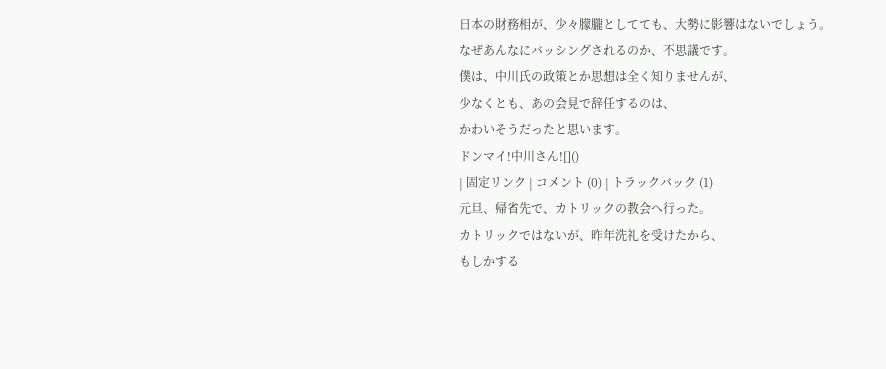日本の財務相が、少々朦朧としてても、大勢に影響はないでしょう。
なぜあんなにバッシングされるのか、不思議です。
僕は、中川氏の政策とか思想は全く知りませんが、
少なくとも、あの会見で辞任するのは、
かわいそうだったと思います。
ドンマイ!中川さん![]()
| 固定リンク | コメント (0) | トラックバック (1)
元旦、帰省先で、カトリックの教会へ行った。
カトリックではないが、昨年洗礼を受けたから、
もしかする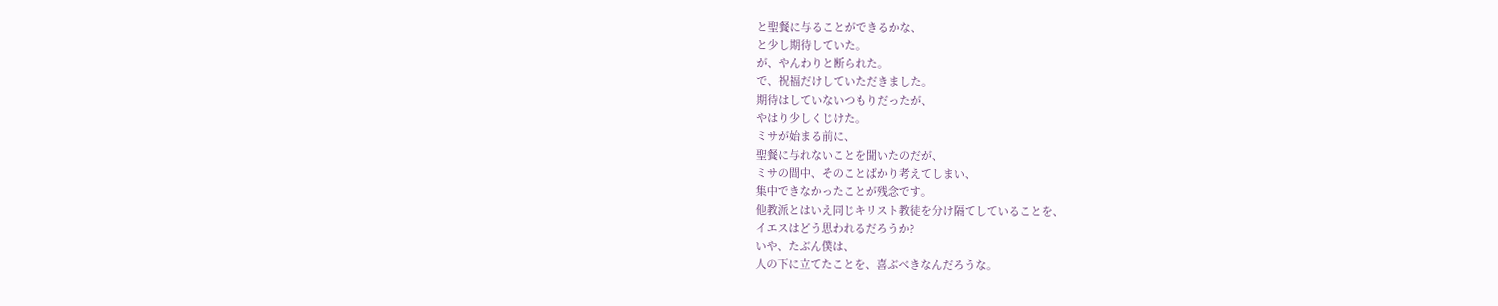と聖餐に与ることができるかな、
と少し期待していた。
が、やんわりと断られた。
で、祝福だけしていただきました。
期待はしていないつもりだったが、
やはり少しくじけた。
ミサが始まる前に、
聖餐に与れないことを聞いたのだが、
ミサの間中、そのことばかり考えてしまい、
集中できなかったことが残念です。
他教派とはいえ同じキリスト教徒を分け隔てしていることを、
イエスはどう思われるだろうか?
いや、たぶん僕は、
人の下に立てたことを、喜ぶべきなんだろうな。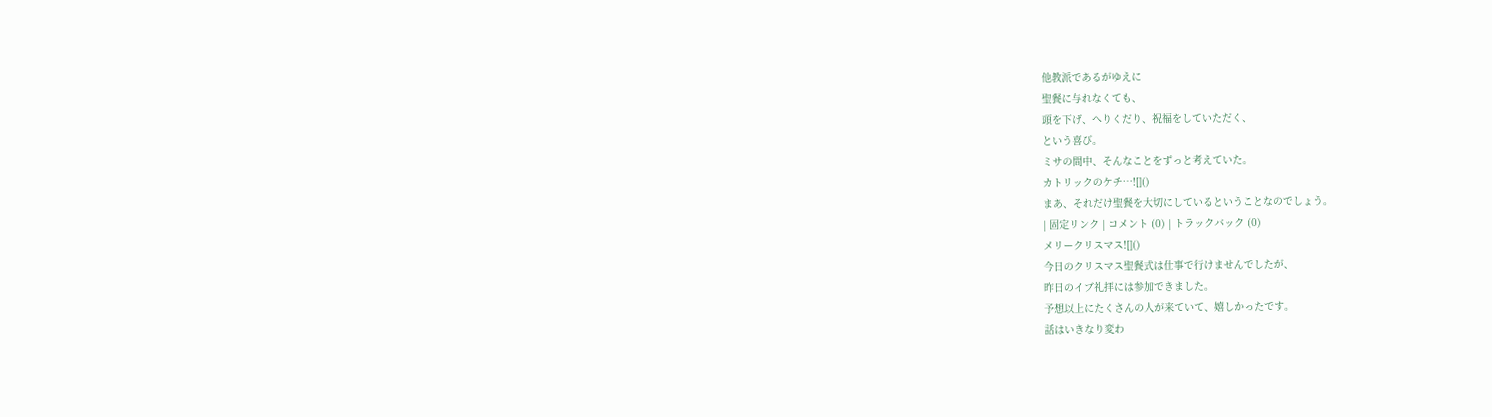他教派であるがゆえに
聖餐に与れなくても、
頭を下げ、へりくだり、祝福をしていただく、
という喜び。
ミサの間中、そんなことをずっと考えていた。
カトリックのケチ…![]()
まあ、それだけ聖餐を大切にしているということなのでしょう。
| 固定リンク | コメント (0) | トラックバック (0)
メリークリスマス![]()
今日のクリスマス聖餐式は仕事で行けませんでしたが、
昨日のイブ礼拝には参加できました。
予想以上にたくさんの人が来ていて、嬉しかったです。
話はいきなり変わ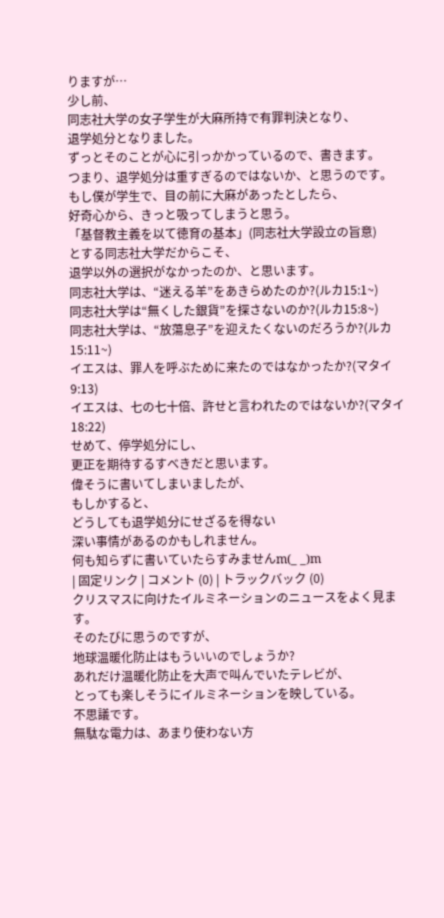りますが…
少し前、
同志社大学の女子学生が大麻所持で有罪判決となり、
退学処分となりました。
ずっとそのことが心に引っかかっているので、書きます。
つまり、退学処分は重すぎるのではないか、と思うのです。
もし僕が学生で、目の前に大麻があったとしたら、
好奇心から、きっと吸ってしまうと思う。
「基督教主義を以て徳育の基本」(同志社大学設立の旨意)
とする同志社大学だからこそ、
退学以外の選択がなかったのか、と思います。
同志社大学は、“迷える羊”をあきらめたのか?(ルカ15:1~)
同志社大学は“無くした銀貨”を探さないのか?(ルカ15:8~)
同志社大学は、“放蕩息子”を迎えたくないのだろうか?(ルカ15:11~)
イエスは、罪人を呼ぶために来たのではなかったか?(マタイ9:13)
イエスは、七の七十倍、許せと言われたのではないか?(マタイ18:22)
せめて、停学処分にし、
更正を期待するすべきだと思います。
偉そうに書いてしまいましたが、
もしかすると、
どうしても退学処分にせざるを得ない
深い事情があるのかもしれません。
何も知らずに書いていたらすみませんm(_ _)m
| 固定リンク | コメント (0) | トラックバック (0)
クリスマスに向けたイルミネーションのニュースをよく見ます。
そのたびに思うのですが、
地球温暖化防止はもういいのでしょうか?
あれだけ温暖化防止を大声で叫んでいたテレビが、
とっても楽しそうにイルミネーションを映している。
不思議です。
無駄な電力は、あまり使わない方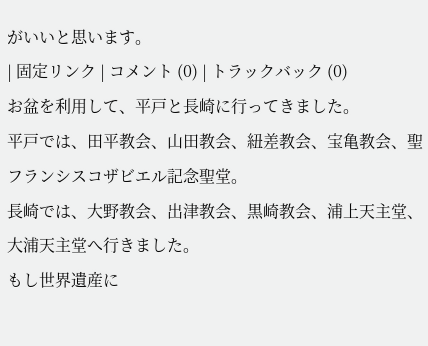がいいと思います。
| 固定リンク | コメント (0) | トラックバック (0)
お盆を利用して、平戸と長崎に行ってきました。
平戸では、田平教会、山田教会、紐差教会、宝亀教会、聖フランシスコザビエル記念聖堂。
長崎では、大野教会、出津教会、黒崎教会、浦上天主堂、大浦天主堂へ行きました。
もし世界遺産に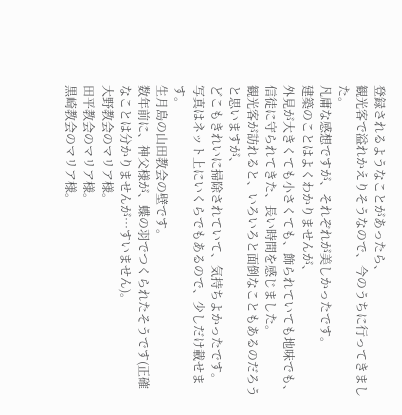登録されるようなことがあったら、
観光客で溢れかえりそうなので、今のうちに行ってきました。
凡庸な感想ですが、それぞれが美しかったです。
建築のことはよくわかりませんが、
外見が大きくても小さくても、飾られていても地味でも、
信徒に守られてきた、長い時間を感じました。
観光客が訪れると、いろいろと面倒なこともあるのだろうと思いますが、
どこもきれいに掃除されていて、気持ちよかったです。
写真はネット上にいくらでもあるので、少しだけ載せます。
生月島の山田教会の壁です。
数年前に、神父様が、蝶の羽でつくられたそうです(正確なことは分かりませんが…すいません)。
大野教会のマリア様。
田平教会のマリア様。
黒崎教会のマリア様。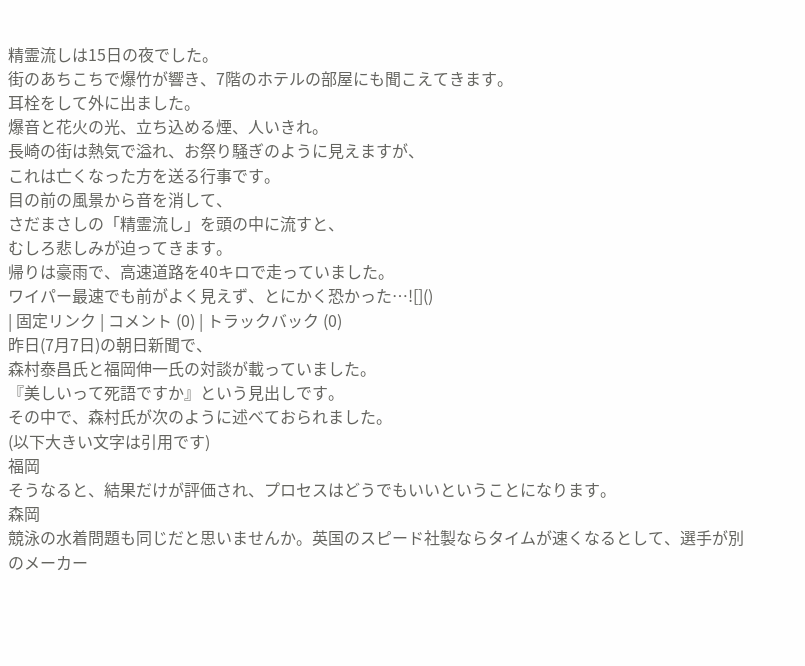精霊流しは15日の夜でした。
街のあちこちで爆竹が響き、7階のホテルの部屋にも聞こえてきます。
耳栓をして外に出ました。
爆音と花火の光、立ち込める煙、人いきれ。
長崎の街は熱気で溢れ、お祭り騒ぎのように見えますが、
これは亡くなった方を送る行事です。
目の前の風景から音を消して、
さだまさしの「精霊流し」を頭の中に流すと、
むしろ悲しみが迫ってきます。
帰りは豪雨で、高速道路を40キロで走っていました。
ワイパー最速でも前がよく見えず、とにかく恐かった…![]()
| 固定リンク | コメント (0) | トラックバック (0)
昨日(7月7日)の朝日新聞で、
森村泰昌氏と福岡伸一氏の対談が載っていました。
『美しいって死語ですか』という見出しです。
その中で、森村氏が次のように述べておられました。
(以下大きい文字は引用です)
福岡
そうなると、結果だけが評価され、プロセスはどうでもいいということになります。
森岡
競泳の水着問題も同じだと思いませんか。英国のスピード社製ならタイムが速くなるとして、選手が別のメーカー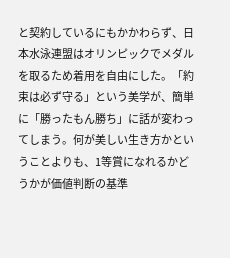と契約しているにもかかわらず、日本水泳連盟はオリンピックでメダルを取るため着用を自由にした。「約束は必ず守る」という美学が、簡単に「勝ったもん勝ち」に話が変わってしまう。何が美しい生き方かということよりも、1等賞になれるかどうかが価値判断の基準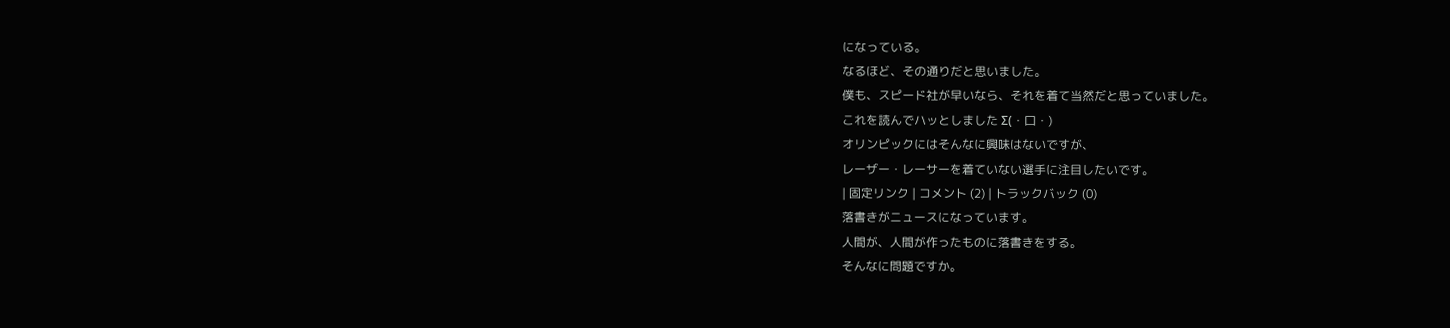になっている。
なるほど、その通りだと思いました。
僕も、スピード社が早いなら、それを着て当然だと思っていました。
これを読んでハッとしました Σ(・口・)
オリンピックにはそんなに興味はないですが、
レーザー・レーサーを着ていない選手に注目したいです。
| 固定リンク | コメント (2) | トラックバック (0)
落書きがニュースになっています。
人間が、人間が作ったものに落書きをする。
そんなに問題ですか。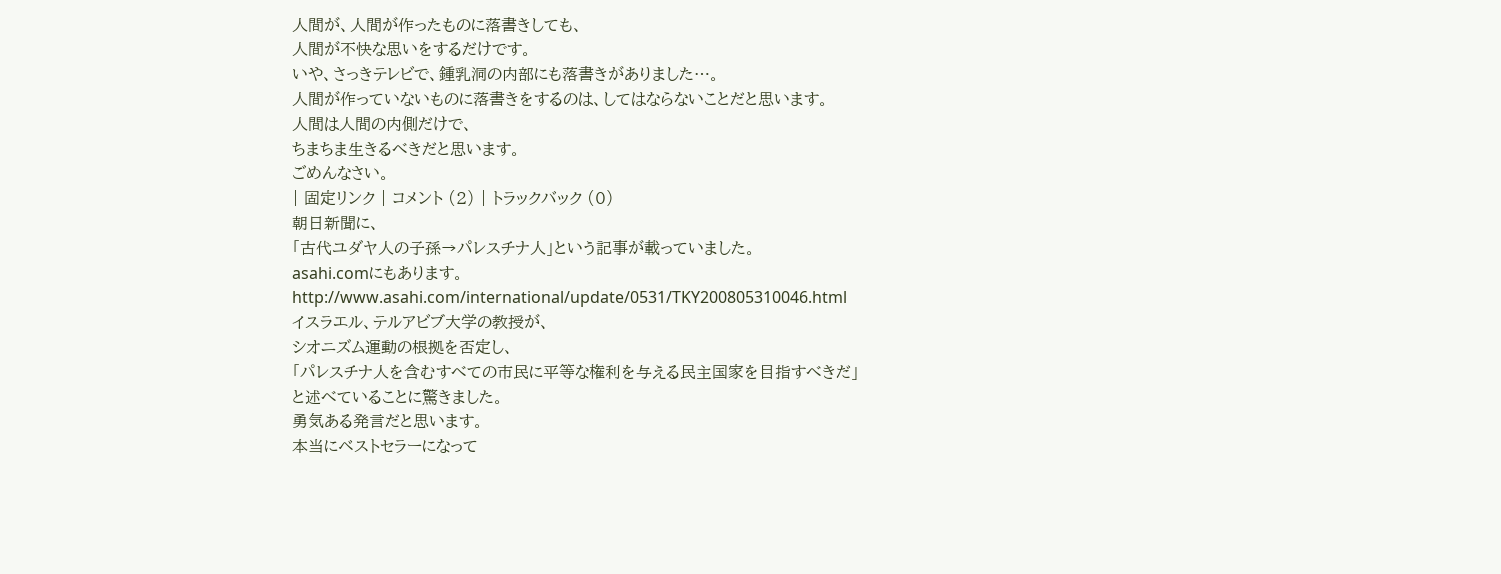人間が、人間が作ったものに落書きしても、
人間が不快な思いをするだけです。
いや、さっきテレビで、鍾乳洞の内部にも落書きがありました…。
人間が作っていないものに落書きをするのは、してはならないことだと思います。
人間は人間の内側だけで、
ちまちま生きるべきだと思います。
ごめんなさい。
| 固定リンク | コメント (2) | トラックバック (0)
朝日新聞に、
「古代ユダヤ人の子孫→パレスチナ人」という記事が載っていました。
asahi.comにもあります。
http://www.asahi.com/international/update/0531/TKY200805310046.html
イスラエル、テルアビブ大学の教授が、
シオニズム運動の根拠を否定し、
「パレスチナ人を含むすべての市民に平等な権利を与える民主国家を目指すべきだ」
と述べていることに驚きました。
勇気ある発言だと思います。
本当にベストセラーになって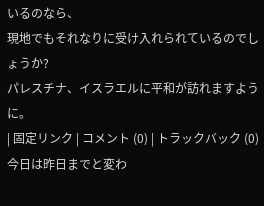いるのなら、
現地でもそれなりに受け入れられているのでしょうか?
パレスチナ、イスラエルに平和が訪れますように。
| 固定リンク | コメント (0) | トラックバック (0)
今日は昨日までと変わ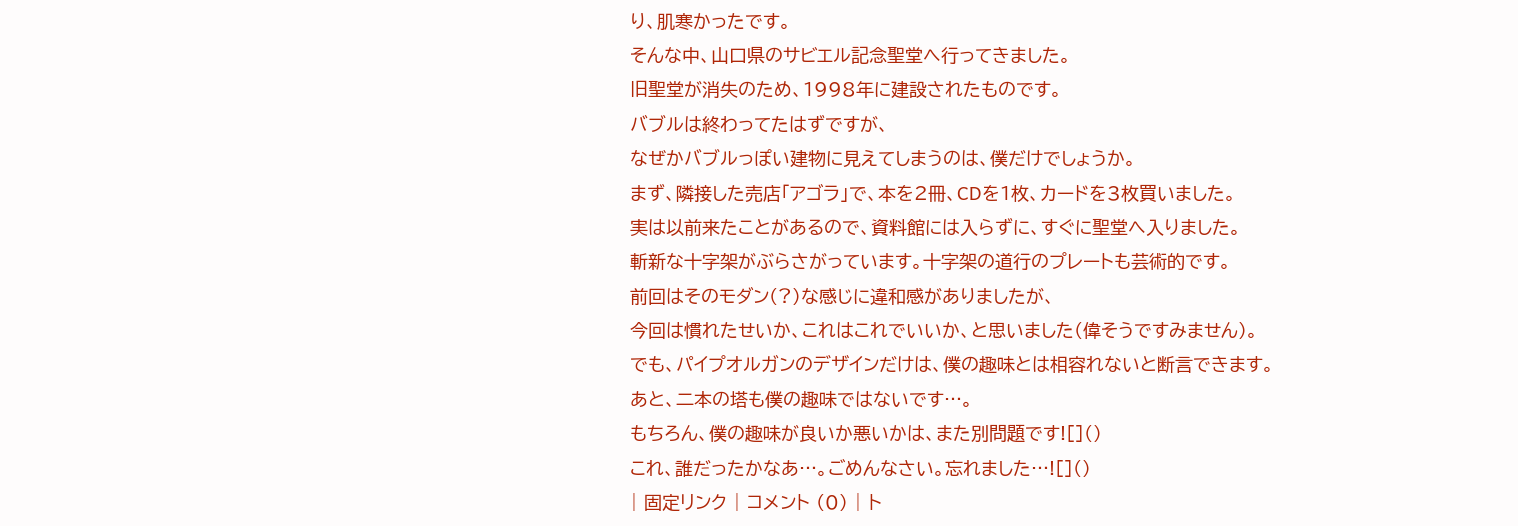り、肌寒かったです。
そんな中、山口県のサビエル記念聖堂へ行ってきました。
旧聖堂が消失のため、1998年に建設されたものです。
バブルは終わってたはずですが、
なぜかバブルっぽい建物に見えてしまうのは、僕だけでしょうか。
まず、隣接した売店「アゴラ」で、本を2冊、CDを1枚、カードを3枚買いました。
実は以前来たことがあるので、資料館には入らずに、すぐに聖堂へ入りました。
斬新な十字架がぶらさがっています。十字架の道行のプレートも芸術的です。
前回はそのモダン(?)な感じに違和感がありましたが、
今回は慣れたせいか、これはこれでいいか、と思いました(偉そうですみません)。
でも、パイプオルガンのデザインだけは、僕の趣味とは相容れないと断言できます。
あと、二本の塔も僕の趣味ではないです…。
もちろん、僕の趣味が良いか悪いかは、また別問題です![]()
これ、誰だったかなあ…。ごめんなさい。忘れました…![]()
| 固定リンク | コメント (0) | ト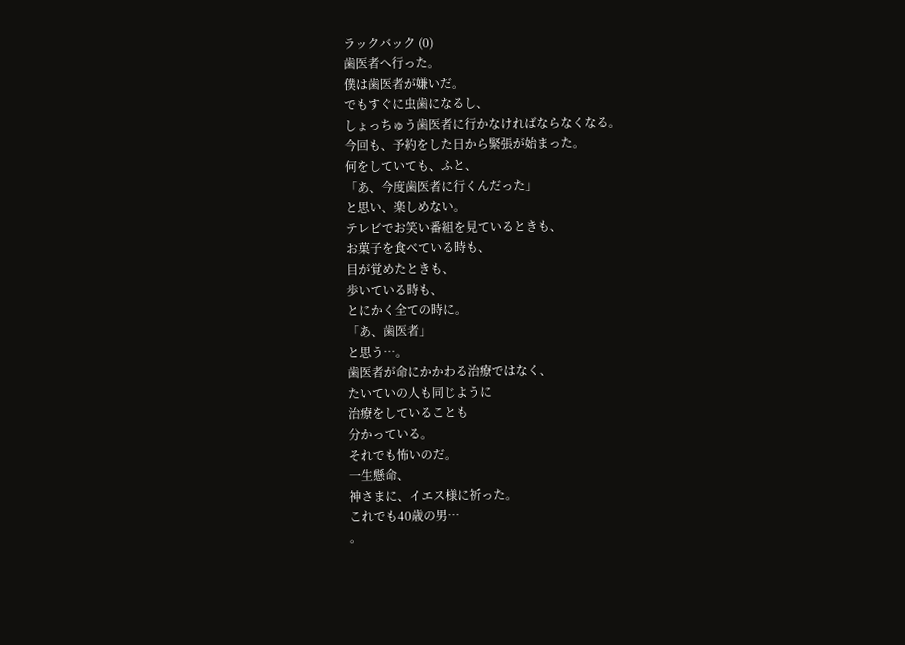ラックバック (0)
歯医者へ行った。
僕は歯医者が嫌いだ。
でもすぐに虫歯になるし、
しょっちゅう歯医者に行かなければならなくなる。
今回も、予約をした日から緊張が始まった。
何をしていても、ふと、
「あ、今度歯医者に行くんだった」
と思い、楽しめない。
テレビでお笑い番組を見ているときも、
お菓子を食べている時も、
目が覚めたときも、
歩いている時も、
とにかく全ての時に。
「あ、歯医者」
と思う…。
歯医者が命にかかわる治療ではなく、
たいていの人も同じように
治療をしていることも
分かっている。
それでも怖いのだ。
一生懸命、
神さまに、イエス様に祈った。
これでも40歳の男…
。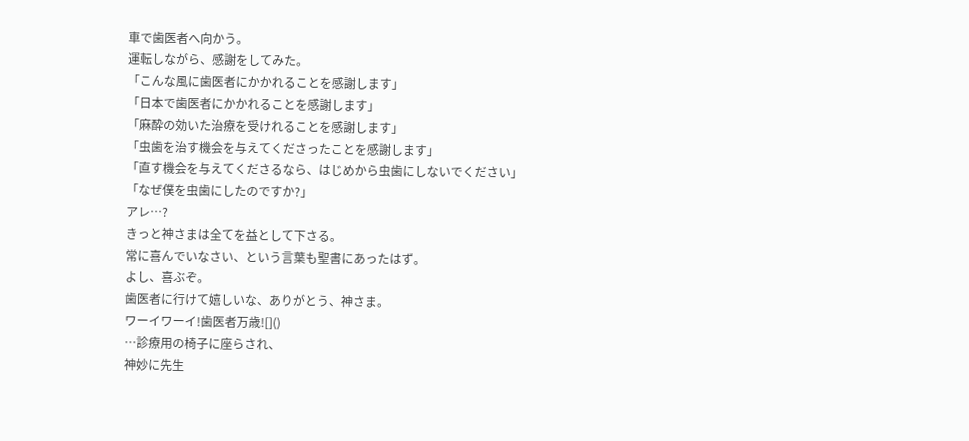車で歯医者へ向かう。
運転しながら、感謝をしてみた。
「こんな風に歯医者にかかれることを感謝します」
「日本で歯医者にかかれることを感謝します」
「麻酔の効いた治療を受けれることを感謝します」
「虫歯を治す機会を与えてくださったことを感謝します」
「直す機会を与えてくださるなら、はじめから虫歯にしないでください」
「なぜ僕を虫歯にしたのですか?」
アレ…?
きっと神さまは全てを益として下さる。
常に喜んでいなさい、という言葉も聖書にあったはず。
よし、喜ぶぞ。
歯医者に行けて嬉しいな、ありがとう、神さま。
ワーイワーイ!歯医者万歳![]()
…診療用の椅子に座らされ、
神妙に先生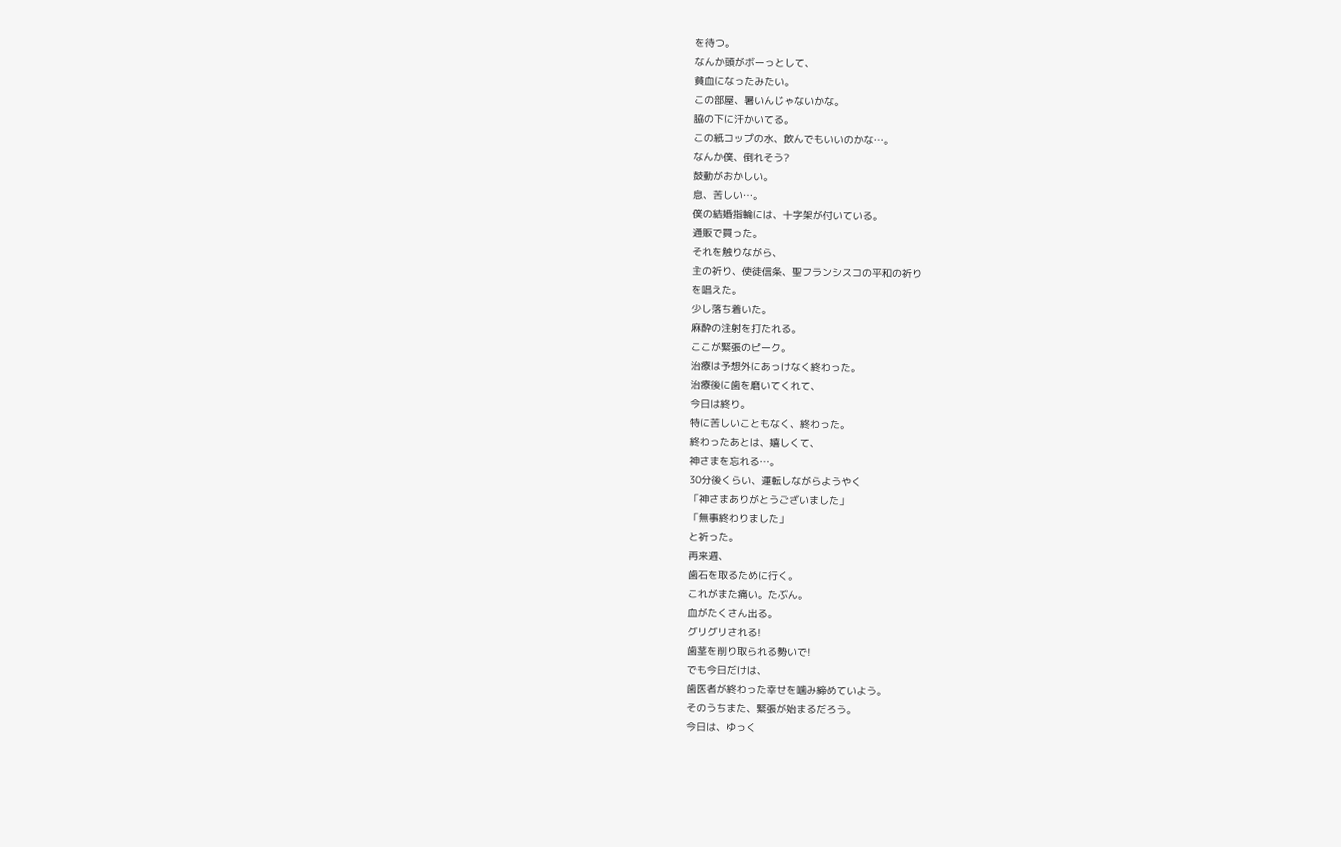を待つ。
なんか頭がボーっとして、
貧血になったみたい。
この部屋、暑いんじゃないかな。
脇の下に汗かいてる。
この紙コップの水、飲んでもいいのかな…。
なんか僕、倒れそう?
鼓動がおかしい。
息、苦しい…。
僕の結婚指輪には、十字架が付いている。
通販で買った。
それを触りながら、
主の祈り、使徒信条、聖フランシスコの平和の祈り
を唱えた。
少し落ち着いた。
麻酔の注射を打たれる。
ここが緊張のピーク。
治療は予想外にあっけなく終わった。
治療後に歯を磨いてくれて、
今日は終り。
特に苦しいこともなく、終わった。
終わったあとは、嬉しくて、
神さまを忘れる…。
30分後くらい、運転しながらようやく
「神さまありがとうございました」
「無事終わりました」
と祈った。
再来週、
歯石を取るために行く。
これがまた痛い。たぶん。
血がたくさん出る。
グリグリされる!
歯茎を削り取られる勢いで!
でも今日だけは、
歯医者が終わった幸せを噛み締めていよう。
そのうちまた、緊張が始まるだろう。
今日は、ゆっく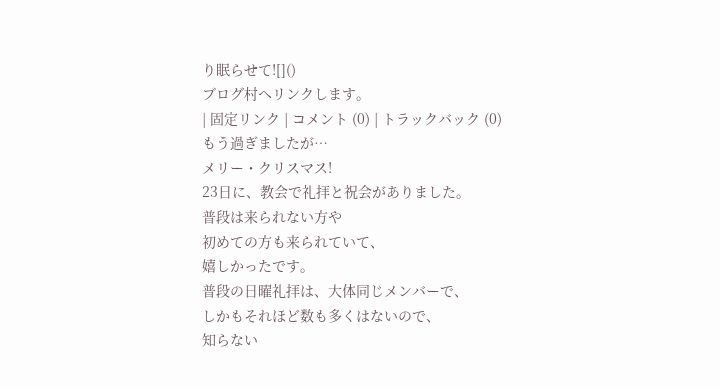り眠らせて![]()
ブログ村へリンクします。
| 固定リンク | コメント (0) | トラックバック (0)
もう過ぎましたが…
メリー・クリスマス!
23日に、教会で礼拝と祝会がありました。
普段は来られない方や
初めての方も来られていて、
嬉しかったです。
普段の日曜礼拝は、大体同じメンバーで、
しかもそれほど数も多くはないので、
知らない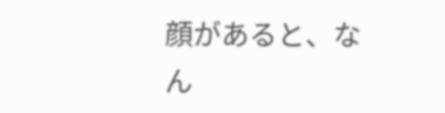顔があると、なん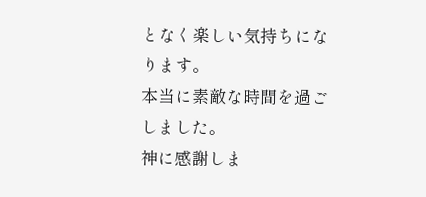となく楽しい気持ちになります。
本当に素敵な時間を過ごしました。
神に感謝しま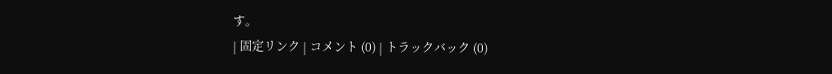す。
| 固定リンク | コメント (0) | トラックバック (0)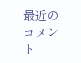最近のコメント